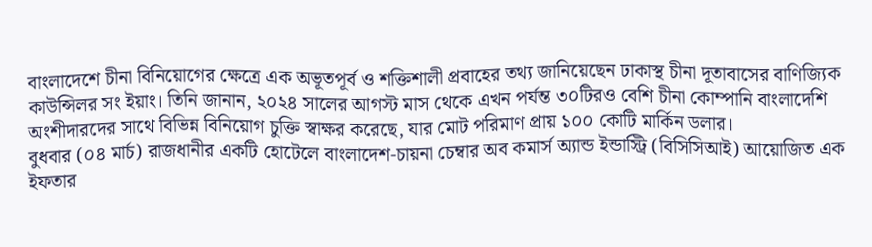বাংলাদেশে চীনা বিনিয়োগের ক্ষেত্রে এক অভূতপূর্ব ও শক্তিশালী প্রবাহের তথ্য জানিয়েছেন ঢাকাস্থ চীনা দূতাবাসের বাণিজ্যিক কাউন্সিলর সং ইয়াং। তিনি জানান, ২০২৪ সালের আগস্ট মাস থেকে এখন পর্যন্ত ৩০টিরও বেশি চীনা কোম্পানি বাংলাদেশি অংশীদারদের সাথে বিভিন্ন বিনিয়োগ চুক্তি স্বাক্ষর করেছে, যার মোট পরিমাণ প্রায় ১০০ কোটি মার্কিন ডলার।
বুধবার (০৪ মার্চ) রাজধানীর একটি হোটেলে বাংলাদেশ-চায়না চেম্বার অব কমার্স অ্যান্ড ইন্ডাস্ট্রি (বিসিসিআই) আয়োজিত এক ইফতার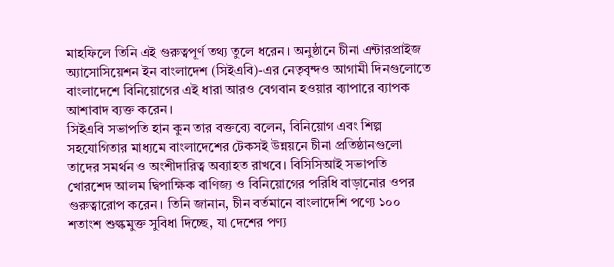মাহফিলে তিনি এই গুরুত্বপূর্ণ তথ্য তুলে ধরেন। অনুষ্ঠানে চীনা এন্টারপ্রাইজ অ্যাসোসিয়েশন ইন বাংলাদেশ (সিইএবি)-এর নেতৃবৃন্দও আগামী দিনগুলোতে বাংলাদেশে বিনিয়োগের এই ধারা আরও বেগবান হওয়ার ব্যাপারে ব্যাপক আশাবাদ ব্যক্ত করেন।
সিইএবি সভাপতি হান কুন তার বক্তব্যে বলেন, বিনিয়োগ এবং শিল্প সহযোগিতার মাধ্যমে বাংলাদেশের টেকসই উন্নয়নে চীনা প্রতিষ্ঠানগুলো তাদের সমর্থন ও অংশীদারিত্ব অব্যাহত রাখবে। বিসিসিআই সভাপতি খোরশেদ আলম দ্বিপাক্ষিক বাণিজ্য ও বিনিয়োগের পরিধি বাড়ানোর ওপর গুরুত্বারোপ করেন। তিনি জানান, চীন বর্তমানে বাংলাদেশি পণ্যে ১০০ শতাংশ শুল্কমুক্ত সুবিধা দিচ্ছে, যা দেশের পণ্য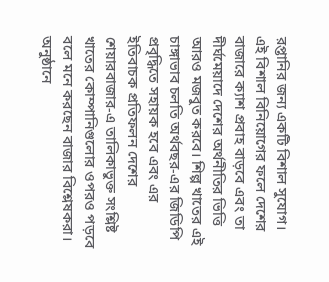রপ্তানির জন্য একটি বিশাল সুযোগ।
এই বিশাল বিনিয়োগের ফলে দেশের বাজারে ক্যাশ প্রবাহ বাড়বে এবং তা দীর্ঘমেয়াদে দেশের অর্থনীতির ভিত্তি আরও মজবুত করবে। শিল্প খাতের এই চাঙ্গাভাব চলতি অর্থবছর-এর জিডিপি প্রবৃদ্ধিতে সহায়ক হবে এবং এর ইতিবাচক প্রতিফলন দেশের শেয়ারবাজার-এ তালিকাভুক্ত সংশ্লিষ্ট খাতের কোম্পানিগুলোর ওপরও পড়বে বলে মনে করছেন বাজার বিশ্লেষকরা।
অনুষ্ঠানে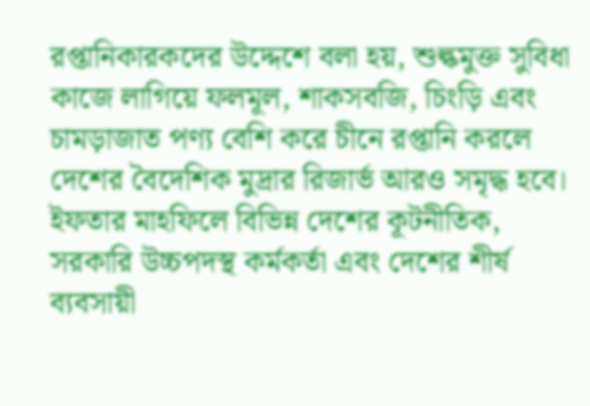রপ্তানিকারকদের উদ্দেশে বলা হয়, শুল্কমুক্ত সুবিধা কাজে লাগিয়ে ফলমূল, শাকসবজি, চিংড়ি এবং চামড়াজাত পণ্য বেশি করে চীনে রপ্তানি করলে দেশের বৈদেশিক মুদ্রার রিজার্ভ আরও সমৃদ্ধ হবে। ইফতার মাহফিলে বিভিন্ন দেশের কূটনীতিক, সরকারি উচ্চপদস্থ কর্মকর্তা এবং দেশের শীর্ষ ব্যবসায়ী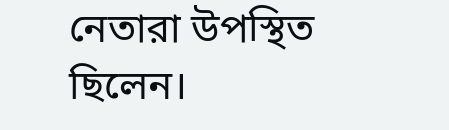নেতারা উপস্থিত ছিলেন।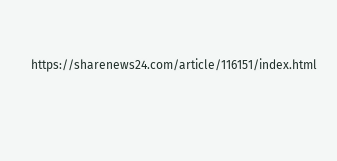https://sharenews24.com/article/116151/index.html